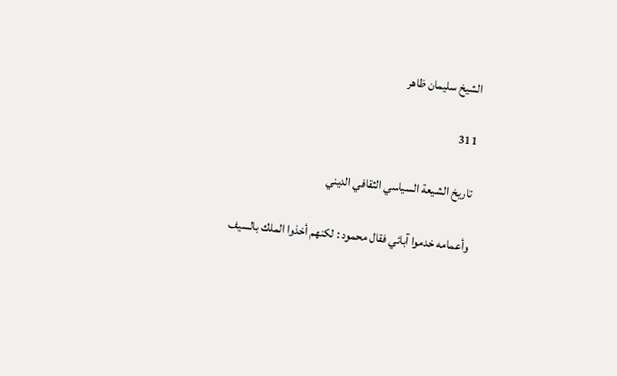الشيخ سليمان ظاهر

311

تاريخ الشيعة السياسي الثقافي الديني

وأعمامه خدموا آبائي فقال محمود : لكنهم أخذوا الملك بالسيف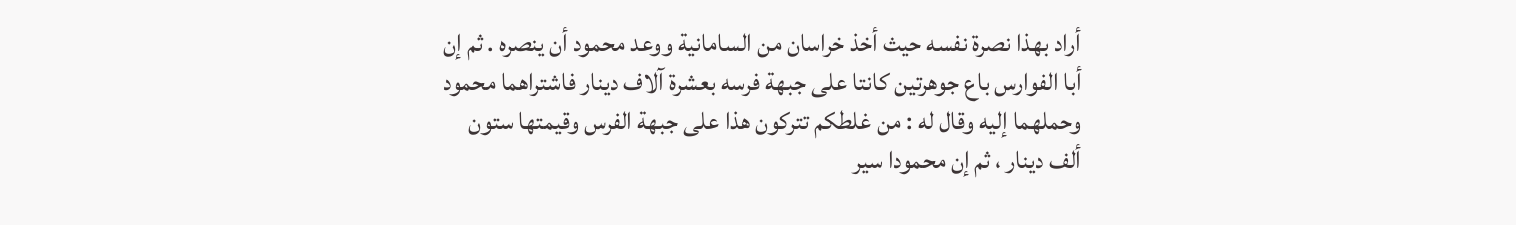أراد بهذا نصرة نفسه حيث أخذ خراسان من السامانية ووعد محمود أن ينصره . ثم إن أبا الفوارس باع جوهرتين كانتا على جبهة فرسه بعشرة آلاف دينار فاشتراهما محمود وحملهما إليه وقال له : من غلطكم تتركون هذا على جبهة الفرس وقيمتها ستون ألف دينار ، ثم إن محمودا سير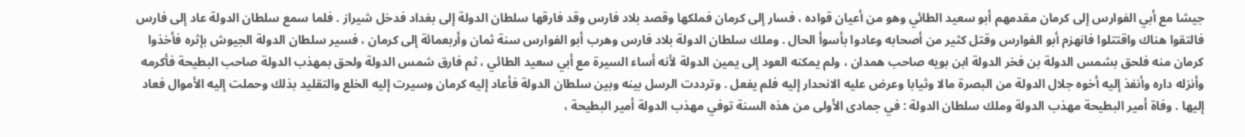جيشا مع أبي الفوارس إلى كرمان مقدمهم أبو سعيد الطائي وهو من أعيان قواده ، فسار إلى كرمان فملكها وقصد بلاد فارس وقد فارقها سلطان الدولة إلى بغداد فدخل شيراز . فلما سمع سلطان الدولة عاد إلى فارس فالتقوا هناك واقتتلوا فانهزم أبو الفوارس وقتل كثير من أصحابه وعادوا بأسوأ الحال . وملك سلطان الدولة بلاد فارس وهرب أبو الفوارس سنة ثمان وأربعمائة إلى كرمان ، فسير سلطان الدولة الجيوش بإثره فأخذوا كرمان منه فلحق بشمس الدولة بن فخر الدولة ابن بويه صاحب همدان ، ولم يمكنه العود إلى يمين الدولة لأنه أساء السيرة مع أبي سعيد الطائي ، ثم فارق شمس الدولة ولحق بمهذب الدولة صاحب البطيحة فأكرمه وأنزله داره وأنفذ إليه أخوه جلال الدولة من البصرة مالا وثيابا وعرض عليه الانحدار إليه فلم يفعل . وترددت الرسل بينه وبين سلطان الدولة فأعاد إليه كرمان وسيرت إليه الخلع والتقليد بذلك وحملت إليه الأموال فعاد إليها . وفاة أمير البطيحة مهذب الدولة وملك سلطان الدولة : في جمادى الأولى من هذه السنة توفي مهذب الدولة أمير البطيحة ،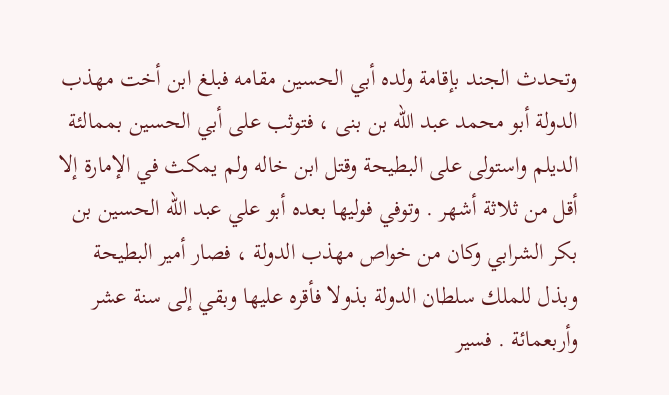وتحدث الجند بإقامة ولده أبي الحسين مقامه فبلغ ابن أخت مهذب الدولة أبو محمد عبد اللّه بن بنى ، فتوثب على أبي الحسين بممالئة الديلم واستولى على البطيحة وقتل ابن خاله ولم يمكث في الإمارة إلا أقل من ثلاثة أشهر . وتوفي فوليها بعده أبو علي عبد اللّه الحسين بن بكر الشرابي وكان من خواص مهذب الدولة ، فصار أمير البطيحة وبذل للملك سلطان الدولة بذولا فأقره عليها وبقي إلى سنة عشر وأربعمائة . فسير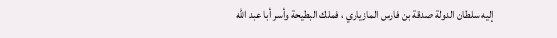إليه سلطان الدولة صدقة بن فارس المازياري ، فملك البطيحة وأسر أبا عبد الله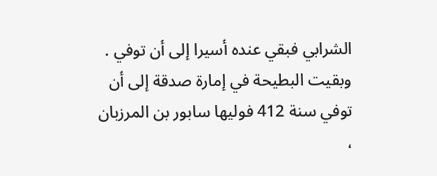الشرابي فبقي عنده أسيرا إلى أن توفي . وبقيت البطيحة في إمارة صدقة إلى أن توفي سنة 412 فوليها سابور بن المرزبان ،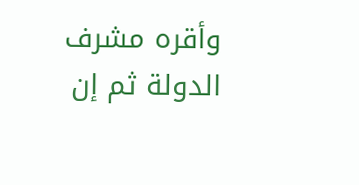وأقره مشرف الدولة ثم إن